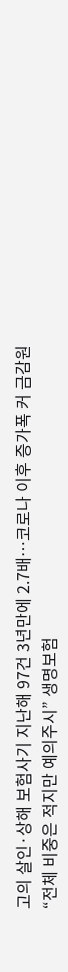고의 살인·상해 보험사기 지난해 97건 3년만에 2.7배…코로나 이후 증가폭 커 금감원 “전체 비중은 적지만 예의주시” 생명보험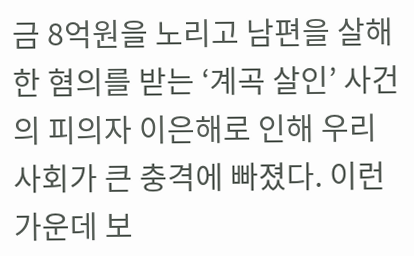금 8억원을 노리고 남편을 살해한 혐의를 받는 ‘계곡 살인’ 사건의 피의자 이은해로 인해 우리 사회가 큰 충격에 빠졌다. 이런 가운데 보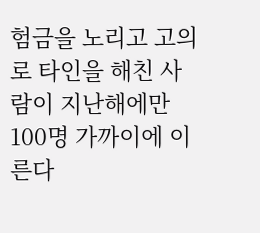험금을 노리고 고의로 타인을 해친 사람이 지난해에만 100명 가까이에 이른다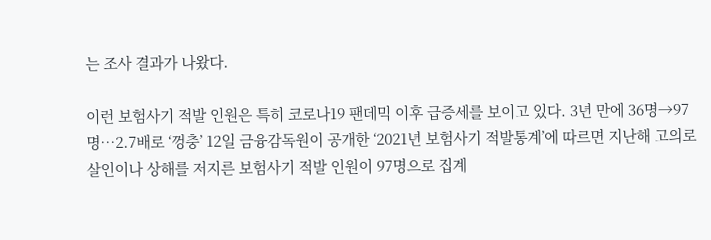는 조사 결과가 나왔다.

이런 보험사기 적발 인원은 특히 코로나19 팬데믹 이후 급증세를 보이고 있다. 3년 만에 36명→97명…2.7배로 ‘껑충’ 12일 금융감독원이 공개한 ‘2021년 보험사기 적발통계’에 따르면 지난해 고의로 살인이나 상해를 저지른 보험사기 적발 인원이 97명으로 집계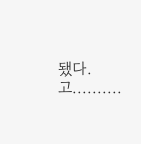됐다. 고..........